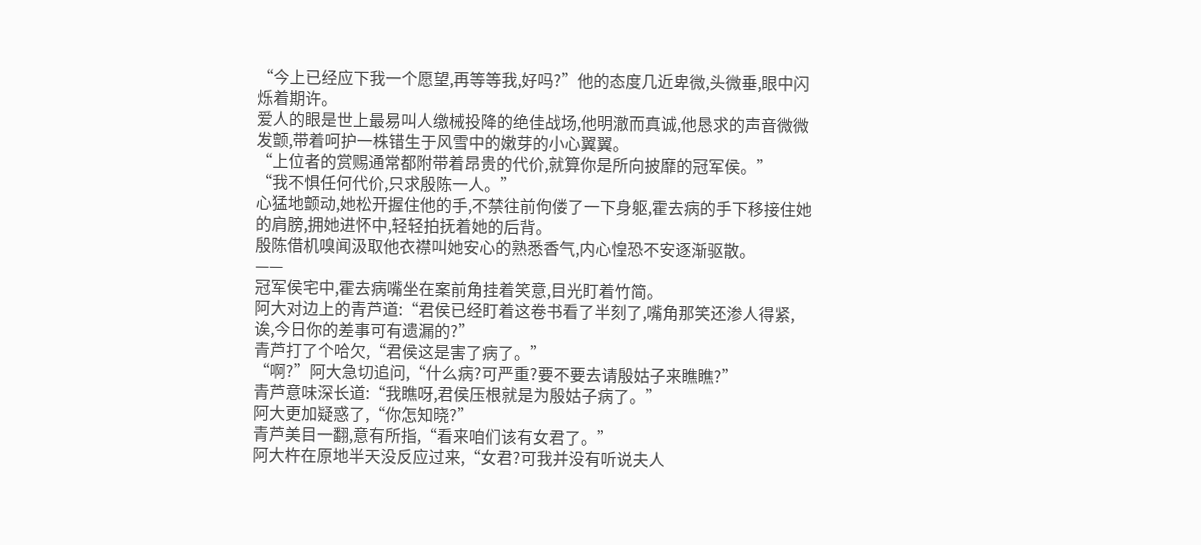“今上已经应下我一个愿望,再等等我,好吗?”他的态度几近卑微,头微垂,眼中闪烁着期许。
爱人的眼是世上最易叫人缴械投降的绝佳战场,他明澈而真诚,他恳求的声音微微发颤,带着呵护一株错生于风雪中的嫩芽的小心翼翼。
“上位者的赏赐通常都附带着昂贵的代价,就算你是所向披靡的冠军侯。”
“我不惧任何代价,只求殷陈一人。”
心猛地颤动,她松开握住他的手,不禁往前佝偻了一下身躯,霍去病的手下移接住她的肩膀,拥她进怀中,轻轻拍抚着她的后背。
殷陈借机嗅闻汲取他衣襟叫她安心的熟悉香气,内心惶恐不安逐渐驱散。
——
冠军侯宅中,霍去病嘴坐在案前角挂着笑意,目光盯着竹简。
阿大对边上的青芦道:“君侯已经盯着这卷书看了半刻了,嘴角那笑还渗人得紧,诶,今日你的差事可有遗漏的?”
青芦打了个哈欠,“君侯这是害了病了。”
“啊?”阿大急切追问,“什么病?可严重?要不要去请殷姑子来瞧瞧?”
青芦意味深长道:“我瞧呀,君侯压根就是为殷姑子病了。”
阿大更加疑惑了,“你怎知晓?”
青芦美目一翻,意有所指,“看来咱们该有女君了。”
阿大杵在原地半天没反应过来,“女君?可我并没有听说夫人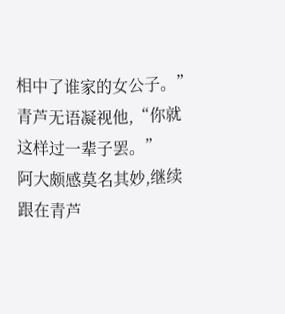相中了谁家的女公子。”
青芦无语凝视他,“你就这样过一辈子罢。”
阿大颇感莫名其妙,继续跟在青芦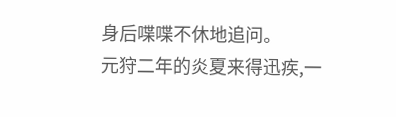身后喋喋不休地追问。
元狩二年的炎夏来得迅疾,一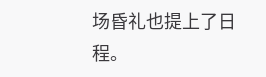场昏礼也提上了日程。